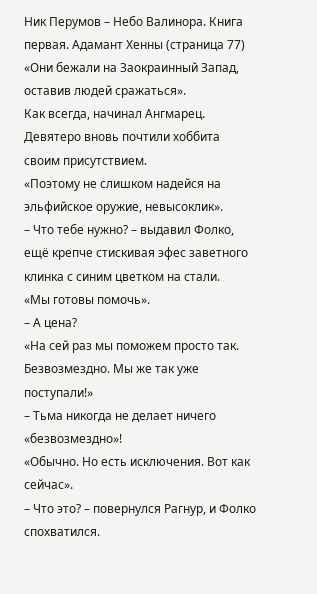Ник Перумов – Небо Валинора. Книга первая. Адамант Хенны (страница 77)
«Они бежали на Заокраинный Запад, оставив людей сражаться».
Как всегда, начинал Ангмарец. Девятеро вновь почтили хоббита своим присутствием.
«Поэтому не слишком надейся на эльфийское оружие, невысоклик».
– Что тебе нужно? – выдавил Фолко, ещё крепче стискивая эфес заветного клинка с синим цветком на стали.
«Мы готовы помочь».
– А цена?
«На сей раз мы поможем просто так. Безвозмездно. Мы же так уже поступали!»
– Тьма никогда не делает ничего «безвозмездно»!
«Обычно. Но есть исключения. Вот как сейчас».
– Что это? – повернулся Рагнур, и Фолко спохватился.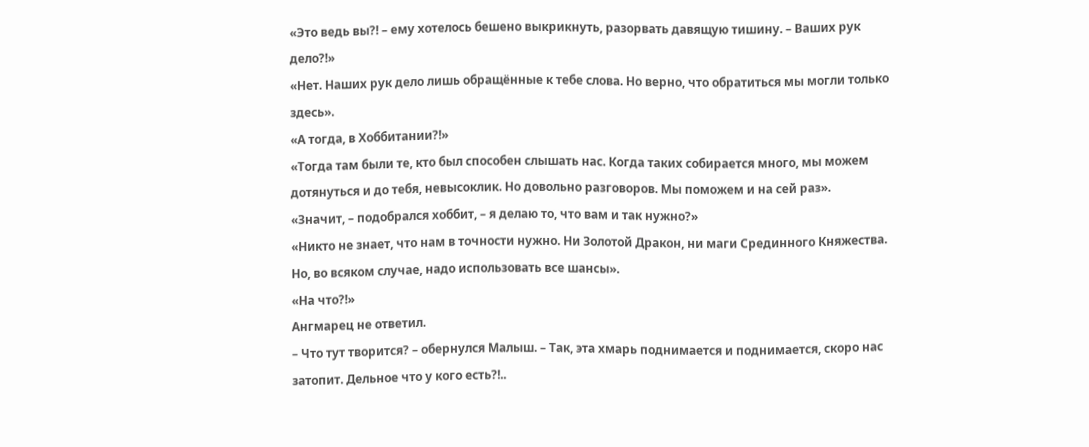«Это ведь вы?! – ему хотелось бешено выкрикнуть, разорвать давящую тишину. – Ваших рук дело?!»
«Нет. Наших рук дело лишь обращённые к тебе слова. Но верно, что обратиться мы могли только здесь».
«А тогда, в Хоббитании?!»
«Тогда там были те, кто был способен слышать нас. Когда таких собирается много, мы можем дотянуться и до тебя, невысоклик. Но довольно разговоров. Мы поможем и на сей раз».
«Значит, – подобрался хоббит, – я делаю то, что вам и так нужно?»
«Никто не знает, что нам в точности нужно. Ни Золотой Дракон, ни маги Срединного Княжества. Но, во всяком случае, надо использовать все шансы».
«На что?!»
Ангмарец не ответил.
– Что тут творится? – обернулся Малыш. – Так, эта хмарь поднимается и поднимается, скоро нас затопит. Дельное что у кого есть?!..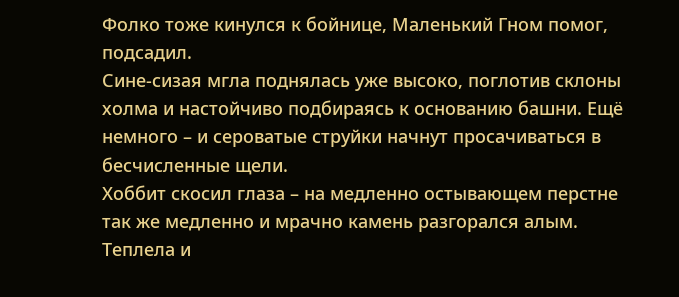Фолко тоже кинулся к бойнице, Маленький Гном помог, подсадил.
Сине-сизая мгла поднялась уже высоко, поглотив склоны холма и настойчиво подбираясь к основанию башни. Ещё немного – и сероватые струйки начнут просачиваться в бесчисленные щели.
Хоббит скосил глаза – на медленно остывающем перстне так же медленно и мрачно камень разгорался алым. Теплела и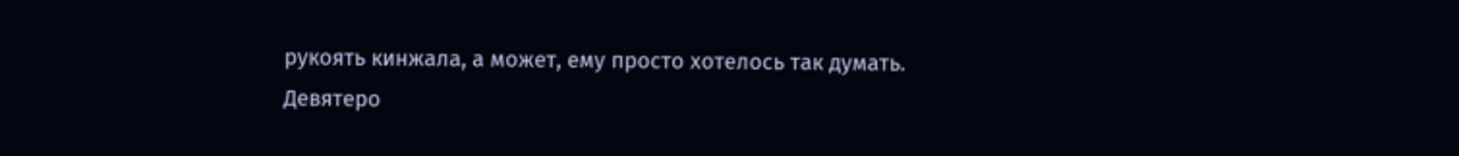рукоять кинжала, а может, ему просто хотелось так думать.
Девятеро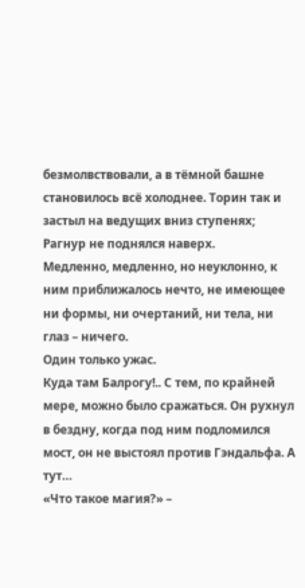безмолвствовали, а в тёмной башне становилось всё холоднее. Торин так и застыл на ведущих вниз ступенях; Рагнур не поднялся наверх.
Медленно, медленно, но неуклонно, к ним приближалось нечто, не имеющее ни формы, ни очертаний, ни тела, ни глаз – ничего.
Один только ужас.
Куда там Балрогу!.. С тем, по крайней мере, можно было сражаться. Он рухнул в бездну, когда под ним подломился мост, он не выстоял против Гэндальфа. А тут…
«Что такое магия?» –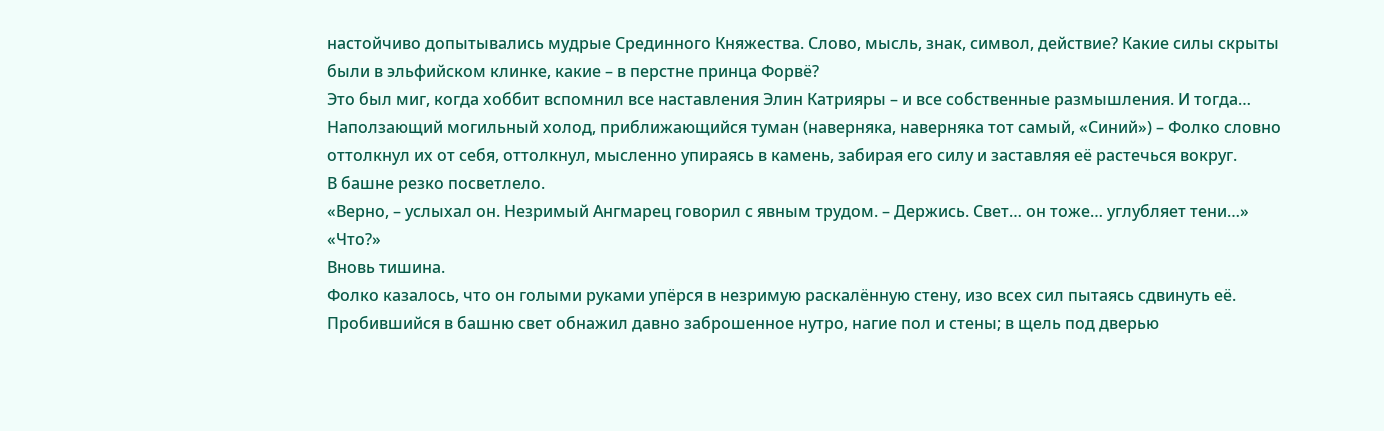настойчиво допытывались мудрые Срединного Княжества. Слово, мысль, знак, символ, действие? Какие силы скрыты были в эльфийском клинке, какие – в перстне принца Форвё?
Это был миг, когда хоббит вспомнил все наставления Элин Катрияры – и все собственные размышления. И тогда… Наползающий могильный холод, приближающийся туман (наверняка, наверняка тот самый, «Синий») – Фолко словно оттолкнул их от себя, оттолкнул, мысленно упираясь в камень, забирая его силу и заставляя её растечься вокруг.
В башне резко посветлело.
«Верно, – услыхал он. Незримый Ангмарец говорил с явным трудом. – Держись. Свет… он тоже… углубляет тени…»
«Что?»
Вновь тишина.
Фолко казалось, что он голыми руками упёрся в незримую раскалённую стену, изо всех сил пытаясь сдвинуть её. Пробившийся в башню свет обнажил давно заброшенное нутро, нагие пол и стены; в щель под дверью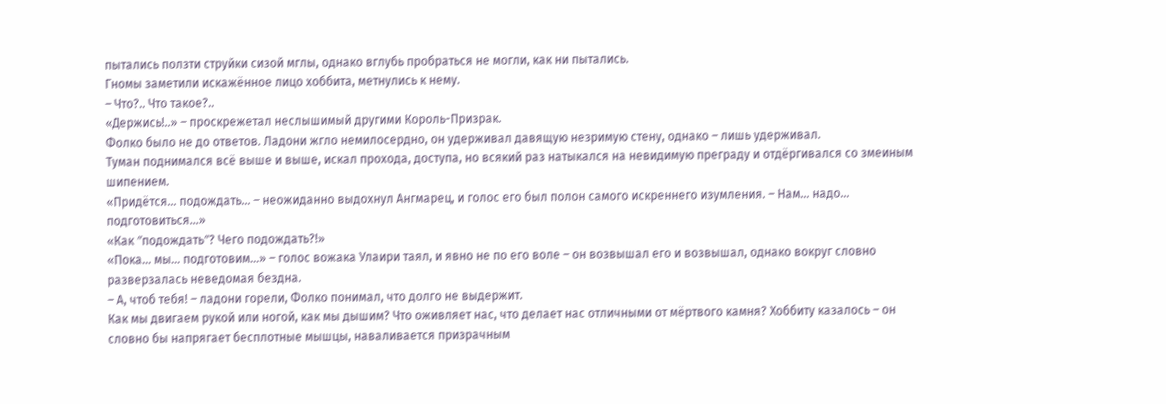пытались ползти струйки сизой мглы, однако вглубь пробраться не могли, как ни пытались.
Гномы заметили искажённое лицо хоббита, метнулись к нему.
– Что?.. Что такое?..
«Держись!..» – проскрежетал неслышимый другими Король-Призрак.
Фолко было не до ответов. Ладони жгло немилосердно, он удерживал давящую незримую стену, однако – лишь удерживал.
Туман поднимался всё выше и выше, искал прохода, доступа, но всякий раз натыкался на невидимую преграду и отдёргивался со змеиным шипением.
«Придётся… подождать… – неожиданно выдохнул Ангмарец, и голос его был полон самого искреннего изумления. – Нам… надо… подготовиться…»
«Как ″подождать″? Чего подождать?!»
«Пока… мы… подготовим…» – голос вожака Улаири таял, и явно не по его воле – он возвышал его и возвышал, однако вокруг словно разверзалась неведомая бездна.
– А, чтоб тебя! – ладони горели, Фолко понимал, что долго не выдержит.
Как мы двигаем рукой или ногой, как мы дышим? Что оживляет нас, что делает нас отличными от мёртвого камня? Хоббиту казалось – он словно бы напрягает бесплотные мышцы, наваливается призрачным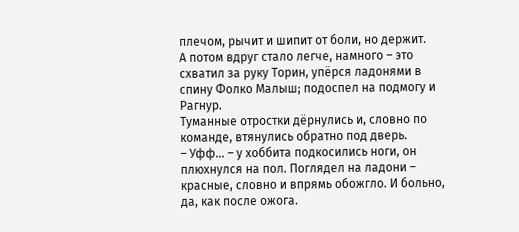плечом, рычит и шипит от боли, но держит.
А потом вдруг стало легче, намного – это схватил за руку Торин, упёрся ладонями в спину Фолко Малыш; подоспел на подмогу и Рагнур.
Туманные отростки дёрнулись и, словно по команде, втянулись обратно под дверь.
– Уфф… – у хоббита подкосились ноги, он плюхнулся на пол. Поглядел на ладони – красные, словно и впрямь обожгло. И больно, да, как после ожога.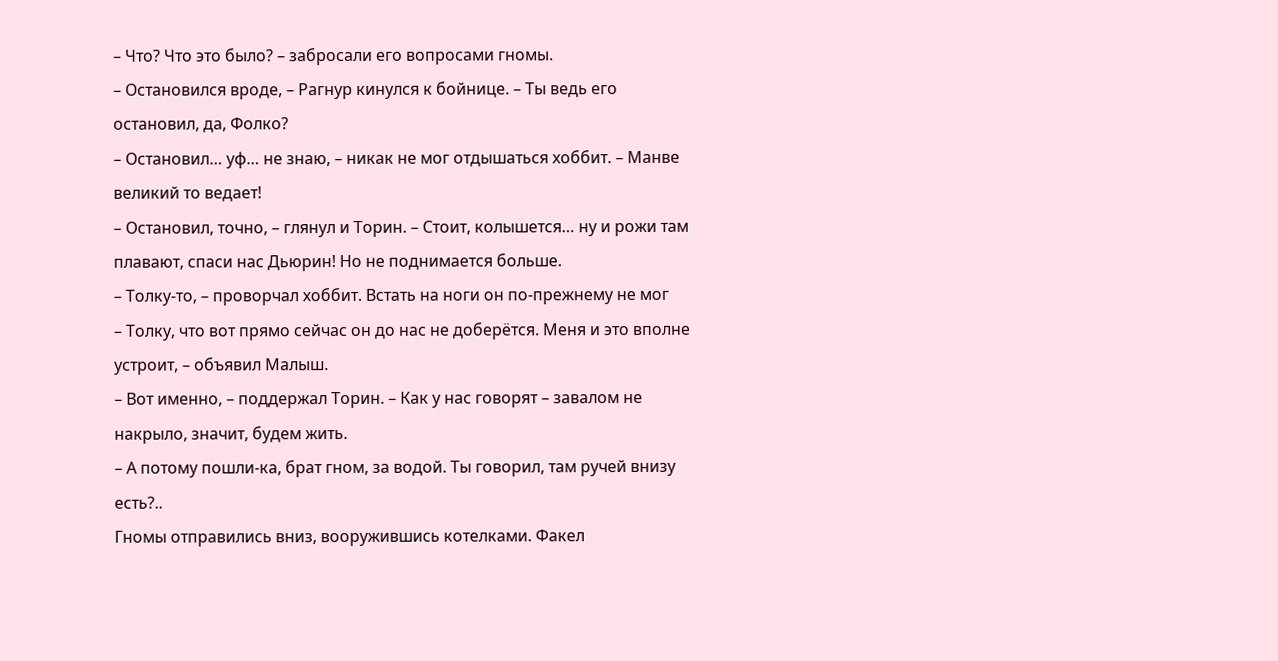– Что? Что это было? – забросали его вопросами гномы.
– Остановился вроде, – Рагнур кинулся к бойнице. – Ты ведь его остановил, да, Фолко?
– Остановил… уф… не знаю, – никак не мог отдышаться хоббит. – Манве великий то ведает!
– Остановил, точно, – глянул и Торин. – Стоит, колышется… ну и рожи там плавают, спаси нас Дьюрин! Но не поднимается больше.
– Толку-то, – проворчал хоббит. Встать на ноги он по-прежнему не мог
– Толку, что вот прямо сейчас он до нас не доберётся. Меня и это вполне устроит, – объявил Малыш.
– Вот именно, – поддержал Торин. – Как у нас говорят – завалом не накрыло, значит, будем жить.
– А потому пошли-ка, брат гном, за водой. Ты говорил, там ручей внизу есть?..
Гномы отправились вниз, вооружившись котелками. Факел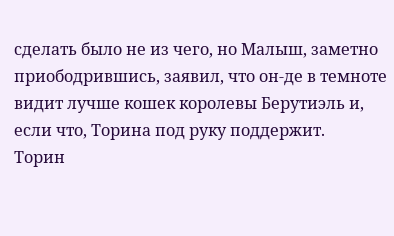сделать было не из чего, но Малыш, заметно приободрившись, заявил, что он-де в темноте видит лучше кошек королевы Берутиэль и, если что, Торина под руку поддержит.
Торин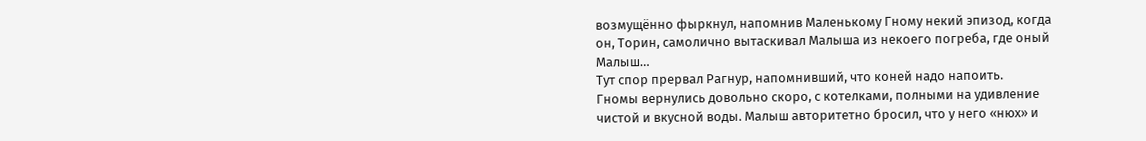возмущённо фыркнул, напомнив Маленькому Гному некий эпизод, когда он, Торин, самолично вытаскивал Малыша из некоего погреба, где оный Малыш…
Тут спор прервал Рагнур, напомнивший, что коней надо напоить.
Гномы вернулись довольно скоро, с котелками, полными на удивление чистой и вкусной воды. Малыш авторитетно бросил, что у него «нюх» и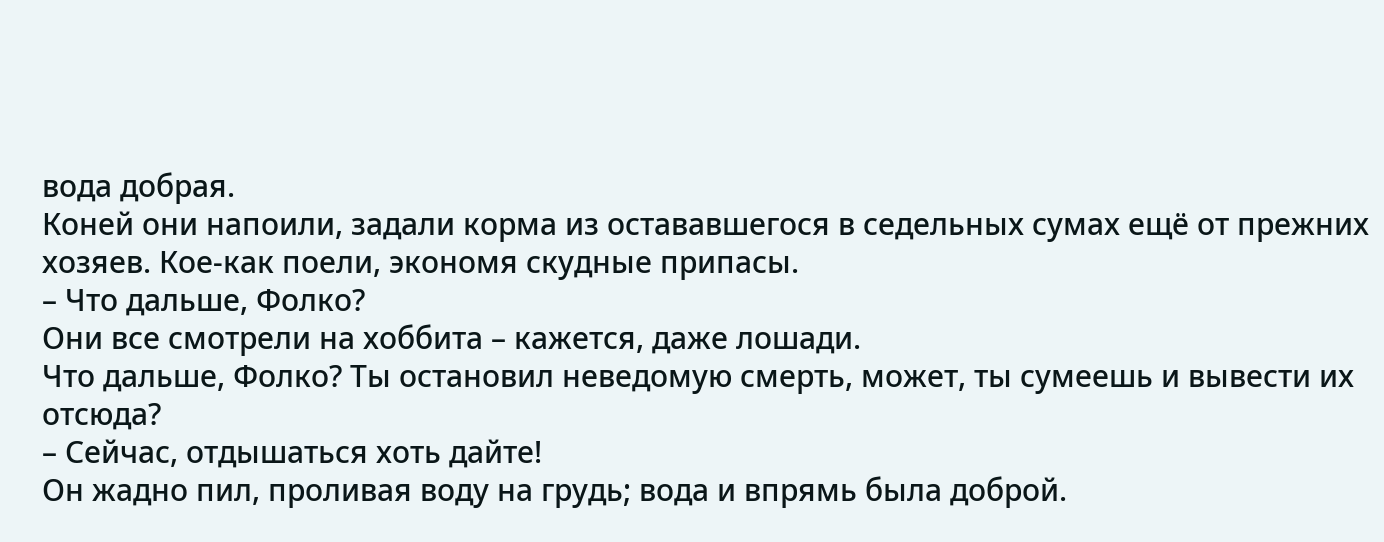вода добрая.
Коней они напоили, задали корма из остававшегося в седельных сумах ещё от прежних хозяев. Кое-как поели, экономя скудные припасы.
– Что дальше, Фолко?
Они все смотрели на хоббита – кажется, даже лошади.
Что дальше, Фолко? Ты остановил неведомую смерть, может, ты сумеешь и вывести их отсюда?
– Сейчас, отдышаться хоть дайте!
Он жадно пил, проливая воду на грудь; вода и впрямь была доброй.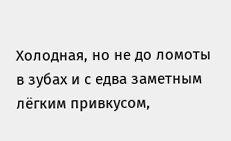Холодная, но не до ломоты в зубах и с едва заметным лёгким привкусом,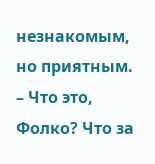незнакомым, но приятным.
– Что это, Фолко? Что за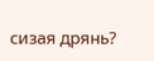сизая дрянь?